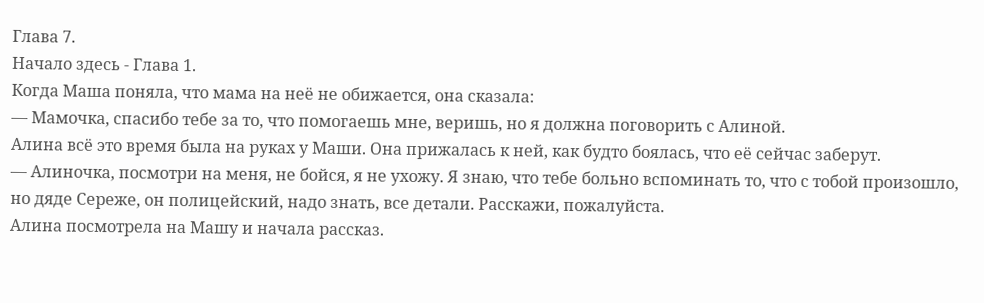Глава 7.
Начало здесь - Глава 1.
Когда Маша поняла, что мама на неё не обижается, она сказала:
— Мамочка, спасибо тебе за то, что помогаешь мне, веришь, но я должна поговорить с Алиной.
Алина всё это время была на руках у Маши. Она прижалась к ней, как будто боялась, что её сейчас заберут.
— Алиночка, посмотри на меня, не бойся, я не ухожу. Я знаю, что тебе больно вспоминать то, что с тобой произошло, но дяде Сереже, он полицейский, надо знать, все детали. Расскажи, пожалуйста.
Алина посмотрела на Машу и начала рассказ.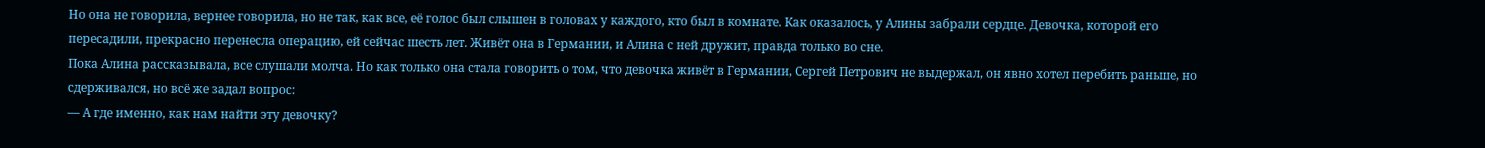Но она не говорила, вернее говорила, но не так, как все, её голос был слышен в головах у каждого, кто был в комнате. Как оказалось, у Алины забрали сердце. Девочка, которой его пересадили, прекрасно перенесла операцию, ей сейчас шесть лет. Живёт она в Германии, и Алина с ней дружит, правда только во сне.
Пока Алина рассказывала, все слушали молча. Но как только она стала говорить о том, что девочка живёт в Германии, Сергей Петрович не выдержал, он явно хотел перебить раньше, но сдерживался, но всё же задал вопрос:
— А где именно, как нам найти эту девочку?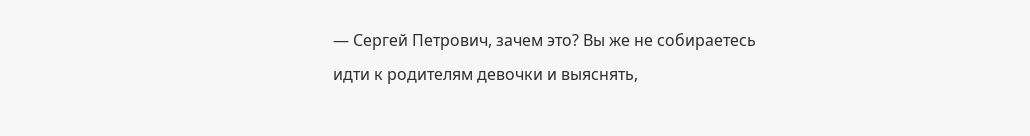— Сергей Петрович, зачем это? Вы же не собираетесь идти к родителям девочки и выяснять,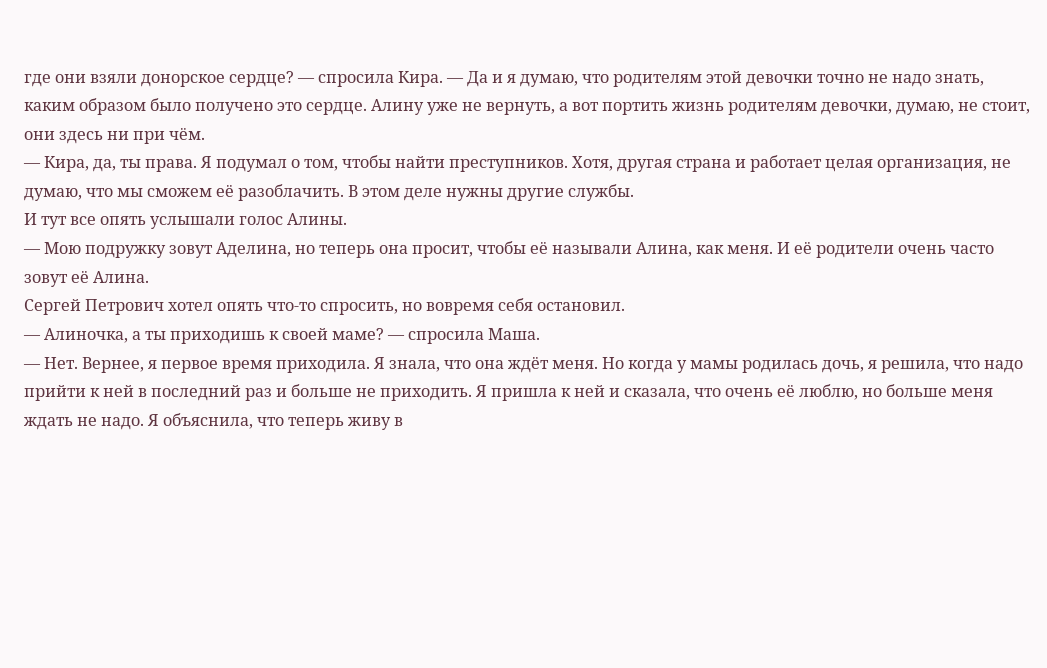где они взяли донорское сердце? — спросила Кира. — Да и я думаю, что родителям этой девочки точно не надо знать, каким образом было получено это сердце. Алину уже не вернуть, а вот портить жизнь родителям девочки, думаю, не стоит, они здесь ни при чём.
— Кира, да, ты права. Я подумал о том, чтобы найти преступников. Хотя, другая страна и работает целая организация, не думаю, что мы сможем её разоблачить. В этом деле нужны другие службы.
И тут все опять услышали голос Алины.
— Мою подружку зовут Аделина, но теперь она просит, чтобы её называли Алина, как меня. И её родители очень часто зовут её Алина.
Сергей Петрович хотел опять что-то спросить, но вовремя себя остановил.
— Алиночка, а ты приходишь к своей маме? — спросила Маша.
— Нет. Вернее, я первое время приходила. Я знала, что она ждёт меня. Но когда у мамы родилась дочь, я решила, что надо прийти к ней в последний раз и больше не приходить. Я пришла к ней и сказала, что очень её люблю, но больше меня ждать не надо. Я объяснила, что теперь живу в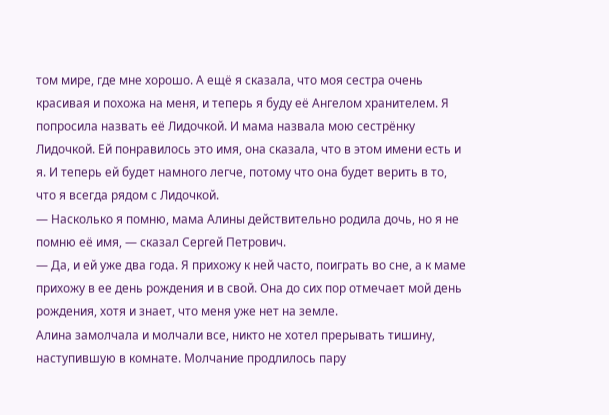том мире, где мне хорошо. А ещё я сказала, что моя сестра очень красивая и похожа на меня, и теперь я буду её Ангелом хранителем. Я попросила назвать её Лидочкой. И мама назвала мою сестрёнку Лидочкой. Ей понравилось это имя, она сказала, что в этом имени есть и я. И теперь ей будет намного легче, потому что она будет верить в то, что я всегда рядом с Лидочкой.
— Насколько я помню, мама Алины действительно родила дочь, но я не помню её имя, — сказал Сергей Петрович.
— Да, и ей уже два года. Я прихожу к ней часто, поиграть во сне, а к маме прихожу в ее день рождения и в свой. Она до сих пор отмечает мой день рождения, хотя и знает, что меня уже нет на земле.
Алина замолчала и молчали все, никто не хотел прерывать тишину, наступившую в комнате. Молчание продлилось пару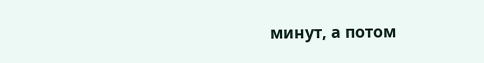минут, а потом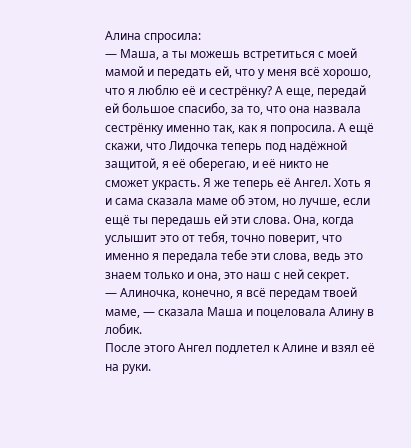Алина спросила:
— Маша, а ты можешь встретиться с моей мамой и передать ей, что у меня всё хорошо, что я люблю её и сестрёнку? А еще, передай ей большое спасибо, за то, что она назвала сестрёнку именно так, как я попросила. А ещё скажи, что Лидочка теперь под надёжной защитой, я её оберегаю, и её никто не сможет украсть. Я же теперь её Ангел. Хоть я и сама сказала маме об этом, но лучше, если ещё ты передашь ей эти слова. Она, когда услышит это от тебя, точно поверит, что именно я передала тебе эти слова, ведь это знаем только и она, это наш с ней секрет.
— Алиночка, конечно, я всё передам твоей маме, — сказала Маша и поцеловала Алину в лобик.
После этого Ангел подлетел к Алине и взял её на руки.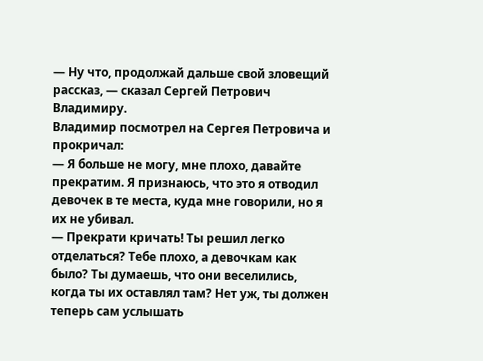— Ну что, продолжай дальше свой зловещий рассказ, — сказал Сергей Петрович Владимиру.
Владимир посмотрел на Сергея Петровича и прокричал:
— Я больше не могу, мне плохо, давайте прекратим. Я признаюсь, что это я отводил девочек в те места, куда мне говорили, но я их не убивал.
— Прекрати кричать! Ты решил легко отделаться? Тебе плохо, а девочкам как было? Ты думаешь, что они веселились, когда ты их оставлял там? Нет уж, ты должен теперь сам услышать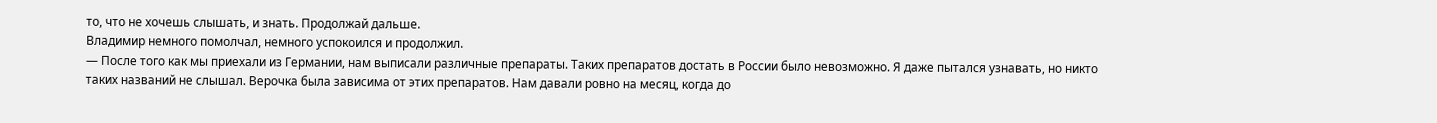то, что не хочешь слышать, и знать. Продолжай дальше.
Владимир немного помолчал, немного успокоился и продолжил.
— После того как мы приехали из Германии, нам выписали различные препараты. Таких препаратов достать в России было невозможно. Я даже пытался узнавать, но никто таких названий не слышал. Верочка была зависима от этих препаратов. Нам давали ровно на месяц, когда до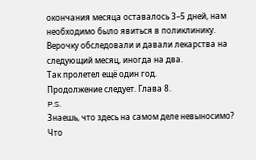окончания месяца оставалось 3–5 дней, нам необходимо было явиться в поликлинику. Верочку обследовали и давали лекарства на следующий месяц, иногда на два.
Так пролетел ещё один год.
Продолжение следует. Глава 8.
P.S.
Знаешь, что здесь на самом деле невыносимо?
Что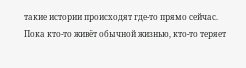такие истории происходят где-то прямо сейчас.
Пока кто-то живёт обычной жизнью, кто-то теряет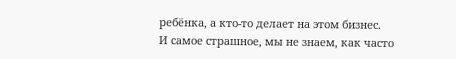ребёнка, а кто-то делает на этом бизнес.
И самое страшное, мы не знаем, как часто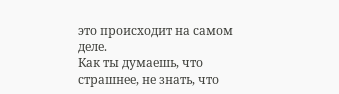это происходит на самом деле.
Как ты думаешь, что страшнее, не знать, что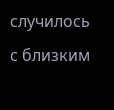случилось с близким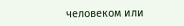человеком или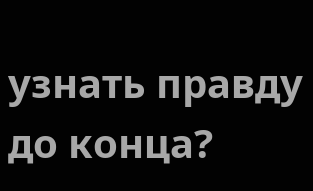узнать правду до конца?